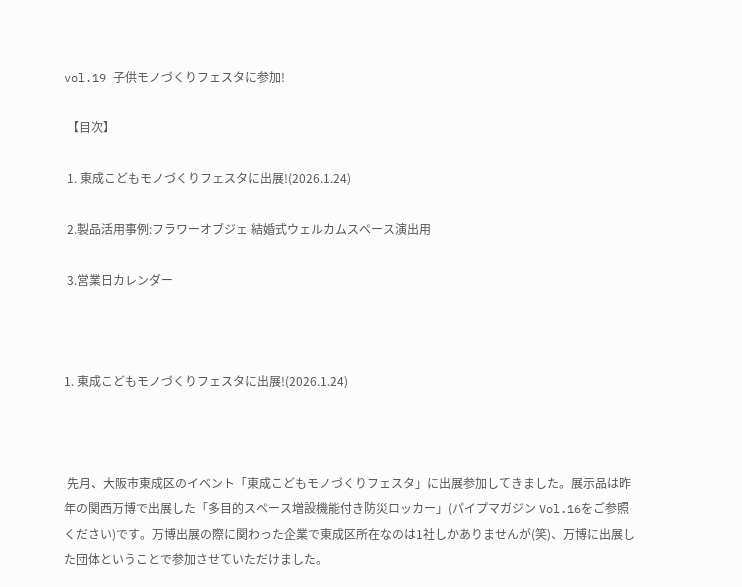vol.19 子供モノづくりフェスタに参加!

 【目次】

 1. 東成こどもモノづくりフェスタに出展!(2026.1.24)

 2.製品活用事例:フラワーオブジェ 結婚式ウェルカムスペース演出用

 3.営業日カレンダー



1. 東成こどもモノづくりフェスタに出展!(2026.1.24)



 先月、大阪市東成区のイベント「東成こどもモノづくりフェスタ」に出展参加してきました。展示品は昨年の関西万博で出展した「多目的スペース増設機能付き防災ロッカー」(パイプマガジン Vol.16をご参照ください)です。万博出展の際に関わった企業で東成区所在なのは1社しかありませんが(笑)、万博に出展した団体ということで参加させていただけました。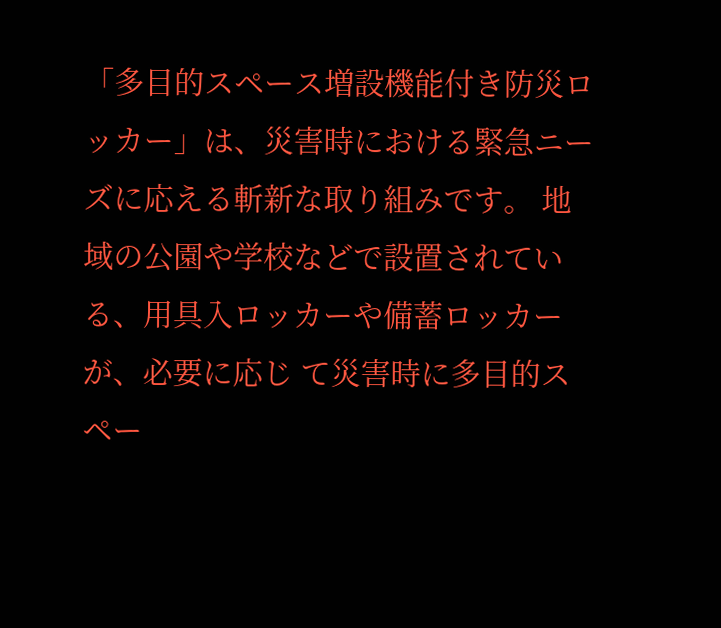「多目的スペース増設機能付き防災ロッカー」は、災害時における緊急ニーズに応える斬新な取り組みです。 地域の公園や学校などで設置されている、用具入ロッカーや備蓄ロッカーが、必要に応じ て災害時に多目的スペー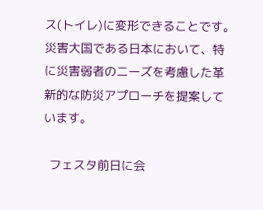ス(トイレ)に変形できることです。 災害大国である日本において、特に災害弱者のニーズを考慮した革新的な防災アプローチを提案しています。

  フェスタ前日に会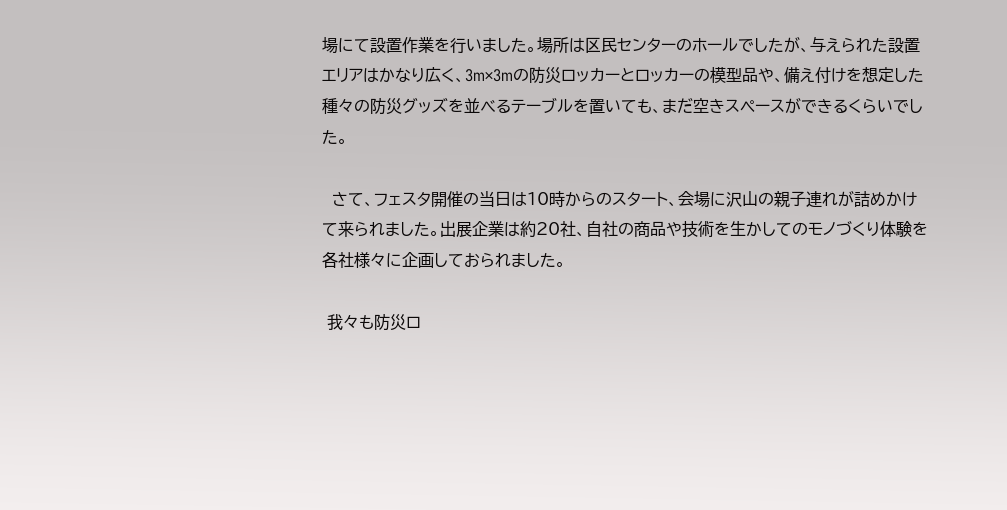場にて設置作業を行いました。場所は区民センターのホールでしたが、与えられた設置エリアはかなり広く、3m×3mの防災ロッカーとロッカーの模型品や、備え付けを想定した種々の防災グッズを並べるテーブルを置いても、まだ空きスペースができるくらいでした。

  さて、フェスタ開催の当日は10時からのスタート、会場に沢山の親子連れが詰めかけて来られました。出展企業は約20社、自社の商品や技術を生かしてのモノづくり体験を各社様々に企画しておられました。

 我々も防災ロ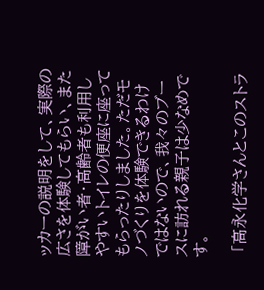ッカーの説明をして、実際の広さを体験してもらい、また障がい者・高齢者も利用しやすいトイレの便座に座ってもらったりしました。ただモノづくりを体験できるわけではないので、我々のブースに訪れる親子は少なめです。

 「高永化学さんとこのストラ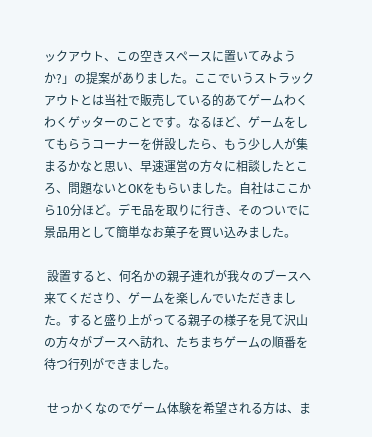ックアウト、この空きスペースに置いてみようか?」の提案がありました。ここでいうストラックアウトとは当社で販売している的あてゲームわくわくゲッターのことです。なるほど、ゲームをしてもらうコーナーを併設したら、もう少し人が集まるかなと思い、早速運営の方々に相談したところ、問題ないとOKをもらいました。自社はここから10分ほど。デモ品を取りに行き、そのついでに景品用として簡単なお菓子を買い込みました。

 設置すると、何名かの親子連れが我々のブースへ来てくださり、ゲームを楽しんでいただきました。すると盛り上がってる親子の様子を見て沢山の方々がブースへ訪れ、たちまちゲームの順番を待つ行列ができました。

 せっかくなのでゲーム体験を希望される方は、ま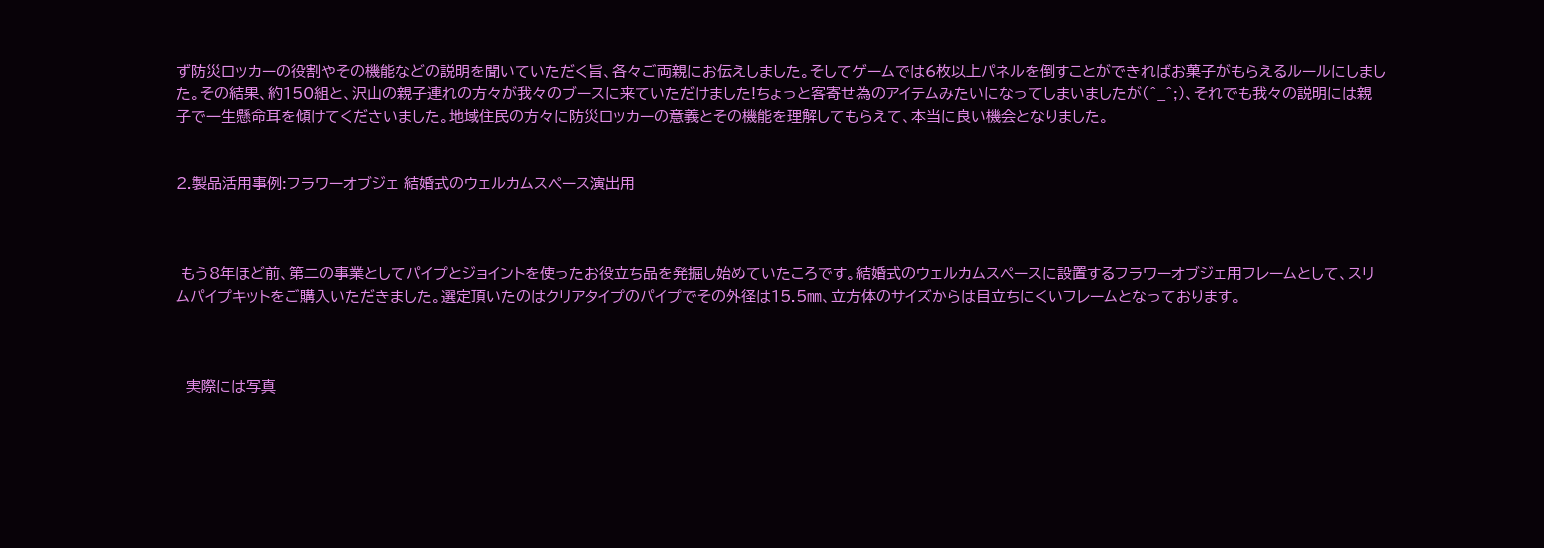ず防災ロッカーの役割やその機能などの説明を聞いていただく旨、各々ご両親にお伝えしました。そしてゲームでは6枚以上パネルを倒すことができればお菓子がもらえるルールにしました。その結果、約150組と、沢山の親子連れの方々が我々のブースに来ていただけました!ちょっと客寄せ為のアイテムみたいになってしまいましたが(^_^;)、それでも我々の説明には親子で一生懸命耳を傾けてくださいました。地域住民の方々に防災ロッカーの意義とその機能を理解してもらえて、本当に良い機会となりました。


2.製品活用事例:フラワーオブジェ 結婚式のウェルカムスペース演出用



 もう8年ほど前、第二の事業としてパイプとジョイントを使ったお役立ち品を発掘し始めていたころです。結婚式のウェルカムスペースに設置するフラワーオブジェ用フレームとして、スリムパイプキットをご購入いただきました。選定頂いたのはクリアタイプのパイプでその外径は15.5㎜、立方体のサイズからは目立ちにくいフレームとなっております。



  実際には写真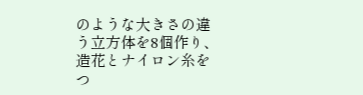のような大きさの違う立方体を8個作り、造花とナイロン糸をつ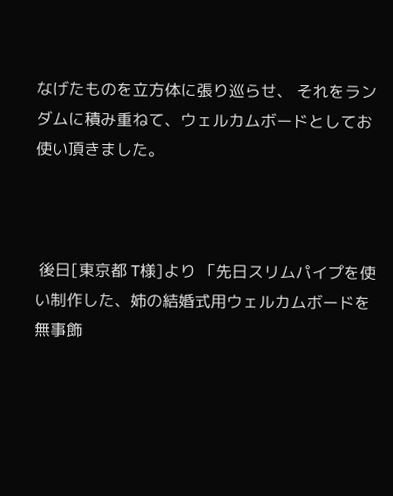なげたものを立方体に張り巡らせ、 それをランダムに積み重ねて、ウェルカムボードとしてお使い頂きました。



 後日[東京都 T様]より 「先日スリムパイプを使い制作した、姉の結婚式用ウェルカムボードを無事飾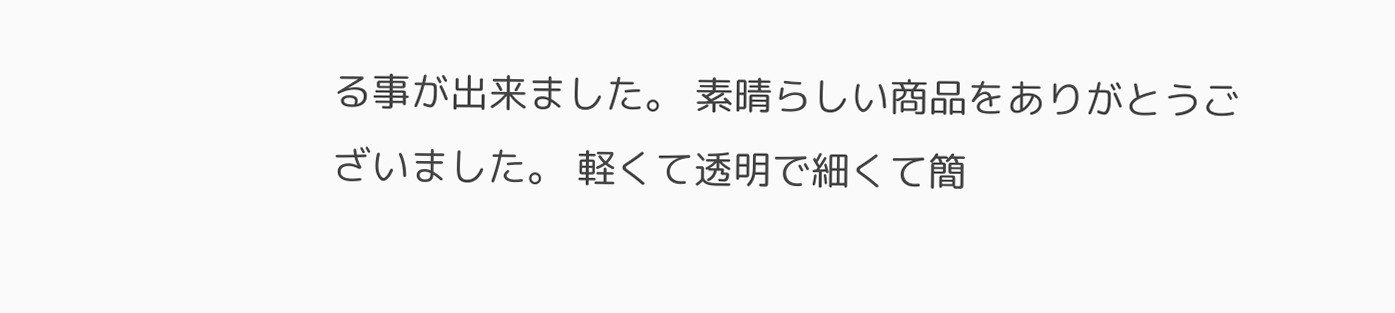る事が出来ました。 素晴らしい商品をありがとうございました。 軽くて透明で細くて簡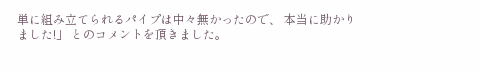単に組み立てられるパイプは中々無かったので、 本当に助かりました!」 とのコメントを頂きました。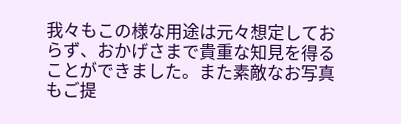我々もこの様な用途は元々想定しておらず、おかげさまで貴重な知見を得ることができました。また素敵なお写真もご提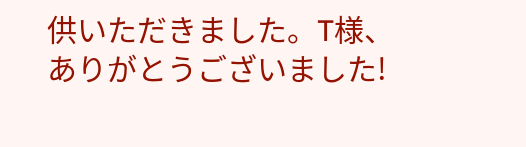供いただきました。T様、ありがとうございました!